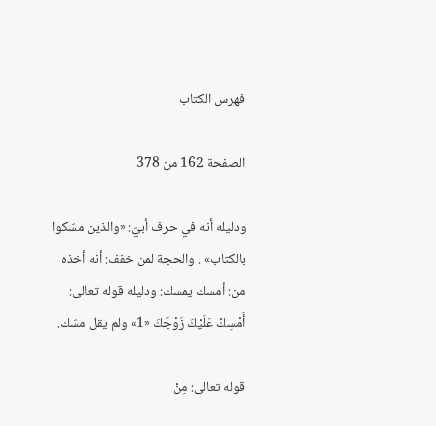فهرس الكتاب

الصفحة 162 من 378

ودليله أنه في حرف أبيّ: «والذين مسّكوا بالكتاب» . والحجة لمن خفف: أنه أخذه من: أمسك يمسك: ودليله قوله تعالى: أَمْسِكْ عَلَيْكَ زَوْجَكَ «1» ولم يقل مسّك.

قوله تعالى: مِنْ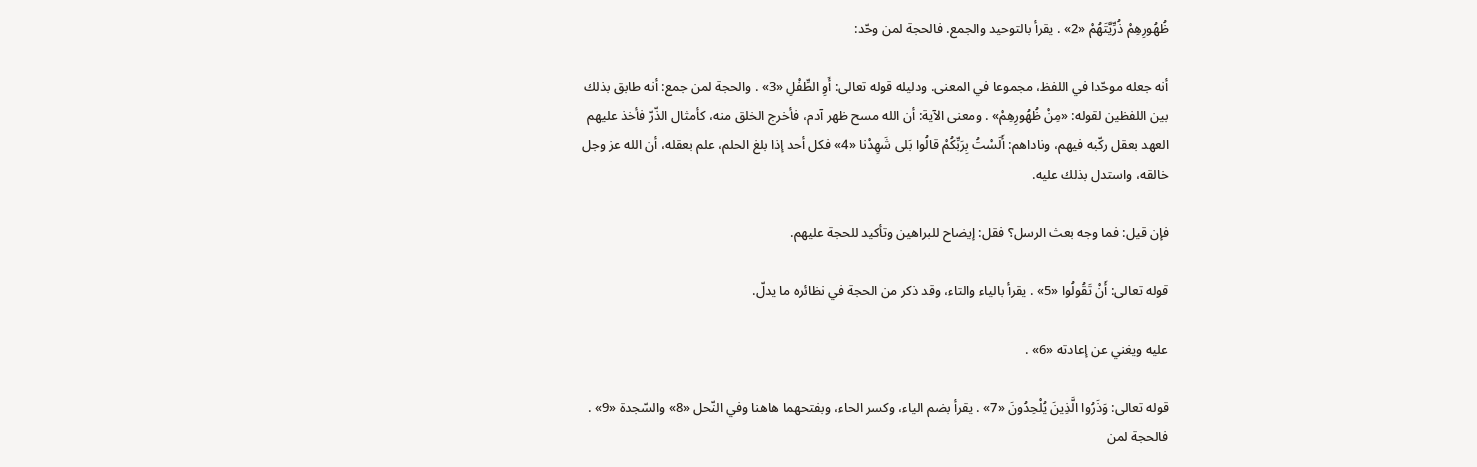ظُهُورِهِمْ ذُرِّيَّتَهُمْ «2» . يقرأ بالتوحيد والجمع. فالحجة لمن وحّد:

أنه جعله موحّدا في اللفظ، مجموعا في المعنى. ودليله قوله تعالى: أَوِ الطِّفْلِ «3» . والحجة لمن جمع: أنه طابق بذلك بين اللفظين لقوله: «مِنْ ظُهُورِهِمْ» . ومعنى الآية: أن الله مسح ظهر آدم، فأخرج الخلق منه، كأمثال الذّرّ فأخذ عليهم العهد بعقل ركّبه فيهم، وناداهم: أَلَسْتُ بِرَبِّكُمْ قالُوا بَلى شَهِدْنا «4» فكل أحد إذا بلغ الحلم، علم بعقله، أن الله عز وجل خالقه، واستدل بذلك عليه.

فإن قيل: فما وجه بعث الرسل؟ فقل: إيضاح للبراهين وتأكيد للحجة عليهم.

قوله تعالى: أَنْ تَقُولُوا «5» . يقرأ بالياء والتاء، وقد ذكر من الحجة في نظائره ما يدلّ.

عليه ويغني عن إعادته «6» .

قوله تعالى: وَذَرُوا الَّذِينَ يُلْحِدُونَ «7» . يقرأ بضم الياء، وكسر الحاء، وبفتحهما هاهنا وفي النّحل «8» والسّجدة «9» . فالحجة لمن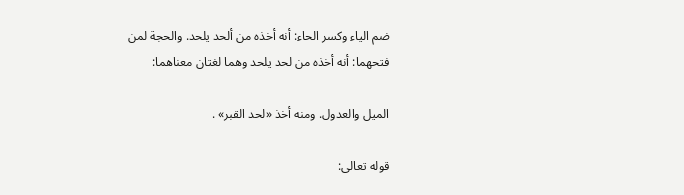ضم الياء وكسر الحاء: أنه أخذه من ألحد يلحد. والحجة لمن فتحهما: أنه أخذه من لحد يلحد وهما لغتان معناهما:

الميل والعدول. ومنه أخذ «لحد القبر» .

قوله تعالى: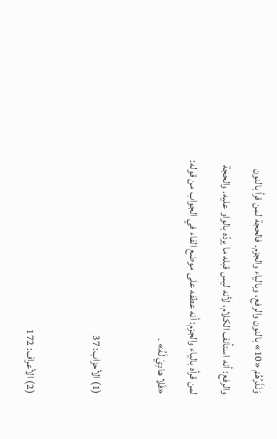وَنَذَرُهُمْ «10» بالنون والرفع، وبالياء والجزم. فالحجة لمن قرأ بالنون والرفع: أنه استأنف الكلام، لأنه ليس قبله ما يردّه بالواو عليه. والحجة لمن قرأه بالياء والجزم: أنه عطفه على موضع الفاء في الجواب من قوله: «فَلا هادِيَ لَهُ» .

(1) الأحزاب: 37

(2) الأعراف: 172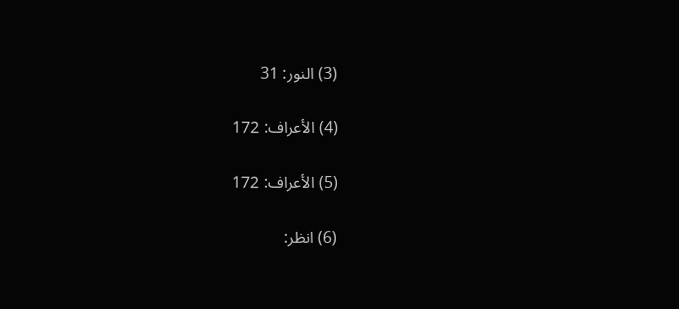(3) النور: 31

(4) الأعراف: 172

(5) الأعراف: 172

(6) انظر: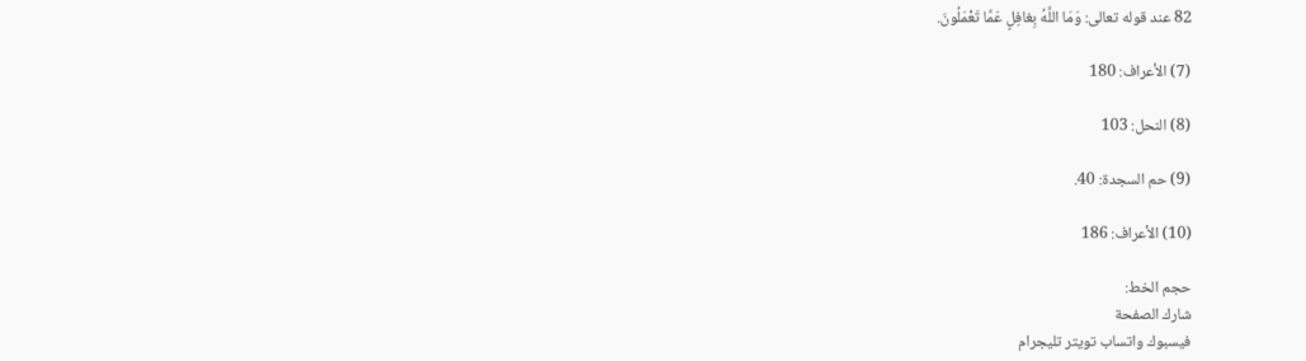82 عند قوله تعالى: وَمَا اللَّهُ بِغافِلٍ عَمَّا تَعْمَلُونَ.

(7) الأعراف: 180

(8) النحل: 103

(9) حم السجدة: 40.

(10) الأعراف: 186

حجم الخط:
شارك الصفحة
فيسبوك واتساب تويتر تليجرام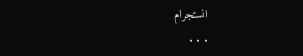انستجرام
. . .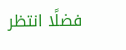فضلًا انتظر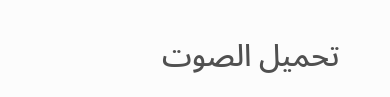تحميل الصوت